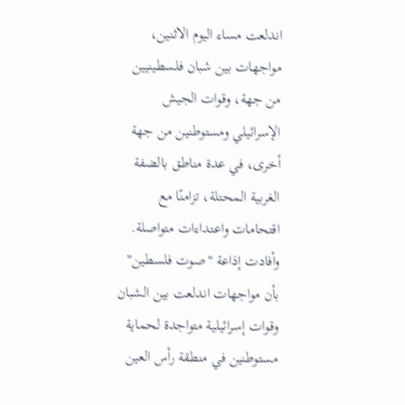اندلعت مساء اليوم الاثنين، مواجهات بين شبان فلسطينيين من جهة، وقوات الجيش الإسرائيلي ومستوطنين من جهة أخرى، في عدة مناطق بالضفة الغربية المحتلة، تزامنًا مع اقتحامات واعتداءات متواصلة.
وأفادت إذاعة "صوت فلسطين" بأن مواجهات اندلعت بين الشبان وقوات إسرائيلية متواجدة لحماية مستوطنين في منطقة رأس العين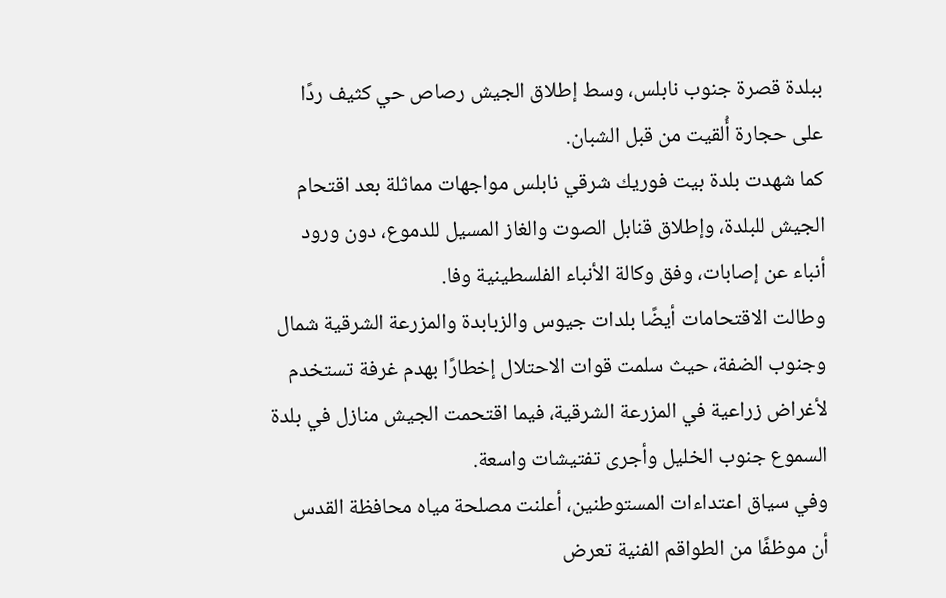ببلدة قصرة جنوب نابلس، وسط إطلاق الجيش رصاص حي كثيف ردًا على حجارة أُلقيت من قبل الشبان.
كما شهدت بلدة بيت فوريك شرقي نابلس مواجهات مماثلة بعد اقتحام الجيش للبلدة، وإطلاق قنابل الصوت والغاز المسيل للدموع، دون ورود أنباء عن إصابات، وفق وكالة الأنباء الفلسطينية وفا.
وطالت الاقتحامات أيضًا بلدات جيوس والزبابدة والمزرعة الشرقية شمال وجنوب الضفة، حيث سلمت قوات الاحتلال إخطارًا بهدم غرفة تستخدم لأغراض زراعية في المزرعة الشرقية، فيما اقتحمت الجيش منازل في بلدة السموع جنوب الخليل وأجرى تفتيشات واسعة.
وفي سياق اعتداءات المستوطنين، أعلنت مصلحة مياه محافظة القدس أن موظفًا من الطواقم الفنية تعرض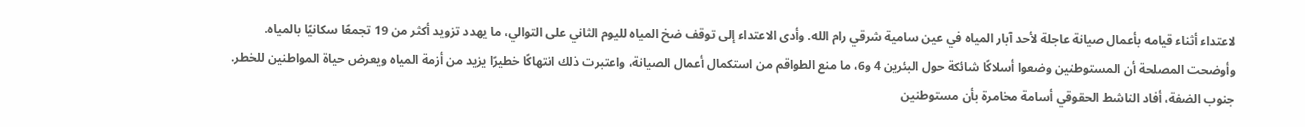لاعتداء أثناء قيامه بأعمال صيانة عاجلة لأحد آبار المياه في عين سامية شرقي رام الله. وأدى الاعتداء إلى توقف ضخ المياه لليوم الثاني على التوالي، ما يهدد تزويد أكثر من 19 تجمعًا سكانيًا بالمياه.
وأوضحت المصلحة أن المستوطنين وضعوا أسلاكًا شائكة حول البئرين 4 و6، ما منع الطواقم من استكمال أعمال الصيانة، واعتبرت ذلك انتهاكًا خطيرًا يزيد من أزمة المياه ويعرض حياة المواطنين للخطر.
جنوب الضفة، أفاد الناشط الحقوقي أسامة مخامرة بأن مستوطنين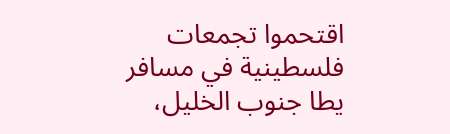اقتحموا تجمعات فلسطينية في مسافر يطا جنوب الخليل،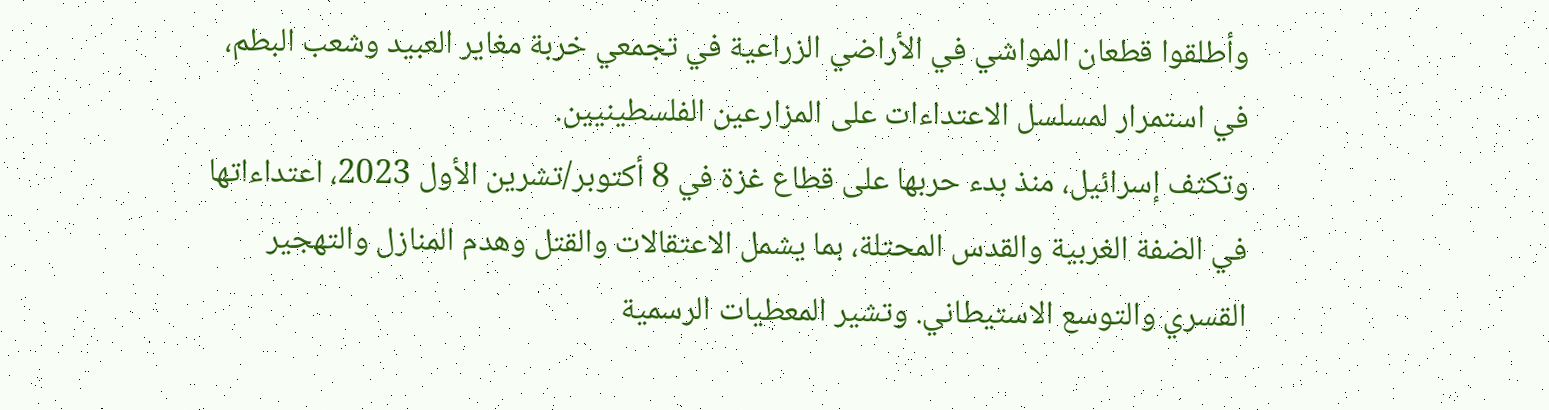وأطلقوا قطعان المواشي في الأراضي الزراعية في تجمعي خربة مغاير العبيد وشعب البطم، في استمرار لمسلسل الاعتداءات على المزارعين الفلسطينيين.
وتكثف إسرائيل، منذ بدء حربها على قطاع غزة في 8 أكتوبر/تشرين الأول 2023، اعتداءاتها في الضفة الغربية والقدس المحتلة، بما يشمل الاعتقالات والقتل وهدم المنازل والتهجير القسري والتوسع الاستيطاني. وتشير المعطيات الرسمية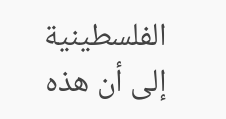الفلسطينية إلى أن هذه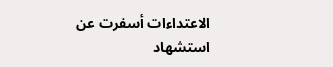الاعتداءات أسفرت عن استشهاد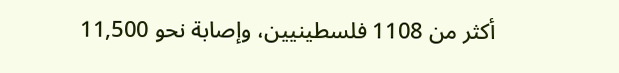أكثر من 1108 فلسطينيين، وإصابة نحو 11,500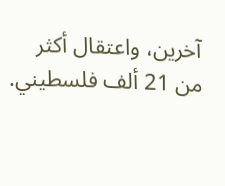آخرين، واعتقال أكثر من 21 ألف فلسطيني.